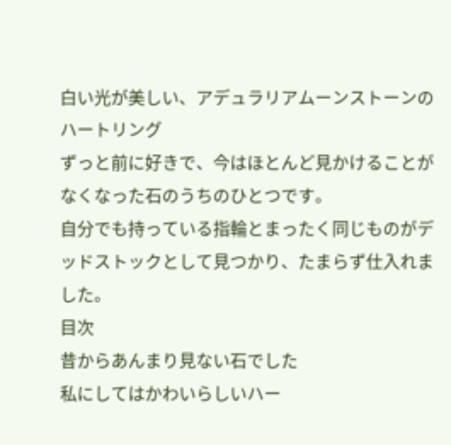白い光が美しい、アデュラリアムーンストーンのハートリング
ずっと前に好きで、今はほとんど見かけることがなくなった石のうちのひとつです。
自分でも持っている指輪とまったく同じものがデッドストックとして見つかり、たまらず仕入れました。
目次
昔からあんまり見ない石でした
私にしてはかわいらしいハー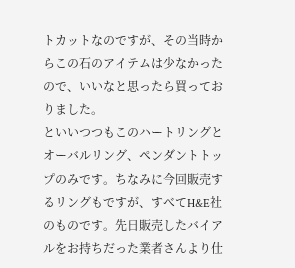トカットなのですが、その当時からこの石のアイテムは少なかったので、いいなと思ったら買っておりました。
といいつつもこのハートリングとオーバルリング、ペンダントトップのみです。ちなみに今回販売するリングもですが、すべてH&E社のものです。先日販売したバイアルをお持ちだった業者さんより仕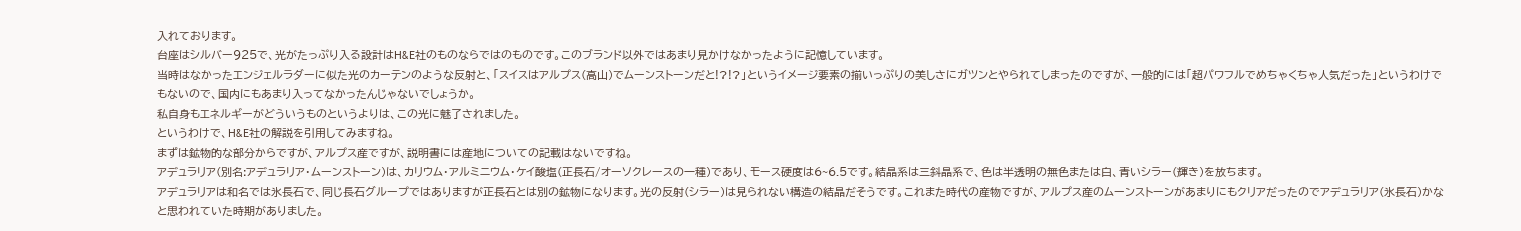入れております。
台座はシルバー925で、光がたっぷり入る設計はH&E社のものならではのものです。このブランド以外ではあまり見かけなかったように記憶しています。
当時はなかったエンジェルラダーに似た光のカーテンのような反射と、「スイスはアルプス(高山)でムーンストーンだと!?!?」というイメージ要素の揃いっぷりの美しさにガツンとやられてしまったのですが、一般的には「超パワフルでめちゃくちゃ人気だった」というわけでもないので、国内にもあまり入ってなかったんじゃないでしょうか。
私自身もエネルギーがどういうものというよりは、この光に魅了されました。
というわけで、H&E社の解説を引用してみますね。
まずは鉱物的な部分からですが、アルプス産ですが、説明書には産地についての記載はないですね。
アデュラリア(別名:アデュラリア・ムーンストーン)は、カリウム・アルミニウム・ケイ酸塩(正長石/オーソクレースの一種)であり、モース硬度は6~6.5です。結晶系は三斜晶系で、色は半透明の無色または白、青いシラー(輝き)を放ちます。
アデュラリアは和名では氷長石で、同じ長石グループではありますが正長石とは別の鉱物になります。光の反射(シラー)は見られない構造の結晶だそうです。これまた時代の産物ですが、アルプス産のムーンストーンがあまりにもクリアだったのでアデュラリア(氷長石)かなと思われていた時期がありました。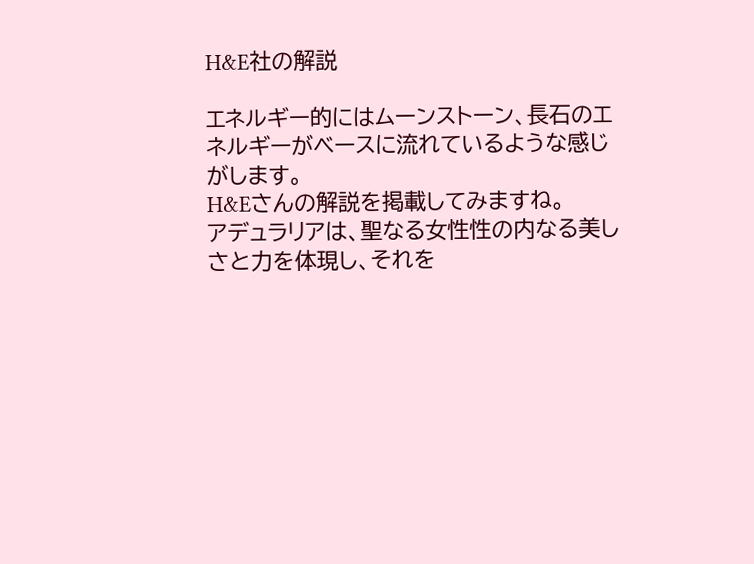H&E社の解説

エネルギー的にはムーンストーン、長石のエネルギーがベースに流れているような感じがします。
H&Eさんの解説を掲載してみますね。
アデュラリアは、聖なる女性性の内なる美しさと力を体現し、それを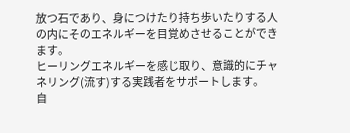放つ石であり、身につけたり持ち歩いたりする人の内にそのエネルギーを目覚めさせることができます。
ヒーリングエネルギーを感じ取り、意識的にチャネリング(流す)する実践者をサポートします。
自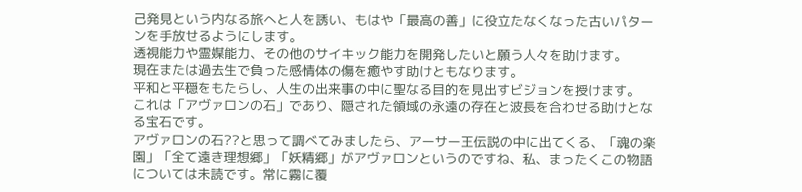己発見という内なる旅へと人を誘い、もはや「最高の善」に役立たなくなった古いパターンを手放せるようにします。
透視能力や霊媒能力、その他のサイキック能力を開発したいと願う人々を助けます。
現在または過去生で負った感情体の傷を癒やす助けともなります。
平和と平穏をもたらし、人生の出来事の中に聖なる目的を見出すビジョンを授けます。
これは「アヴァロンの石」であり、隠された領域の永遠の存在と波長を合わせる助けとなる宝石です。
アヴァロンの石??と思って調べてみましたら、アーサー王伝説の中に出てくる、「魂の楽園」「全て遠き理想郷」「妖精郷」がアヴァロンというのですね、私、まったくこの物語については未読です。常に霧に覆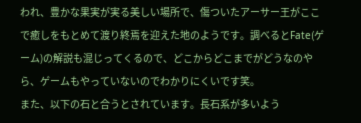われ、豊かな果実が実る美しい場所で、傷ついたアーサー王がここで癒しをもとめて渡り終焉を迎えた地のようです。調べるとFate(ゲーム)の解説も混じってくるので、どこからどこまでがどうなのやら、ゲームもやっていないのでわかりにくいです笑。
また、以下の石と合うとされています。長石系が多いよう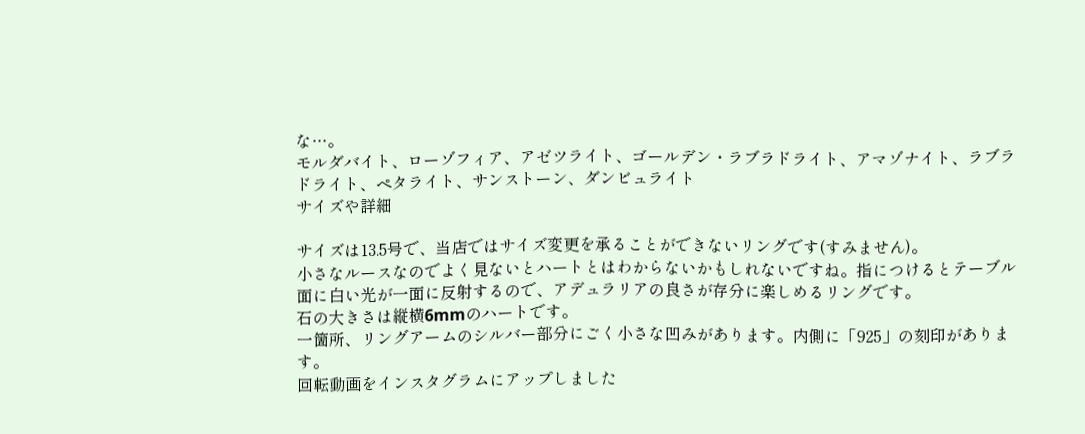な…。
モルダバイト、ローゾフィア、アゼツライト、ゴールデン・ラブラドライト、アマゾナイト、ラブラドライト、ペタライト、サンストーン、ダンビュライト
サイズや詳細

サイズは13.5号で、当店ではサイズ変更を承ることができないリングです(すみません)。
小さなルースなのでよく見ないとハートとはわからないかもしれないですね。指につけるとテーブル面に白い光が一面に反射するので、アデュラリアの良さが存分に楽しめるリングです。
石の大きさは縦横6mmのハートです。
一箇所、リングアームのシルバー部分にごく小さな凹みがあります。内側に「925」の刻印があります。
回転動画をインスタグラムにアップしました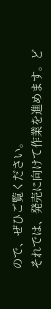ので、ぜひご覧ください。
それでは、発売に向けて作業を進めます。ど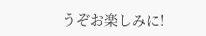うぞお楽しみに!